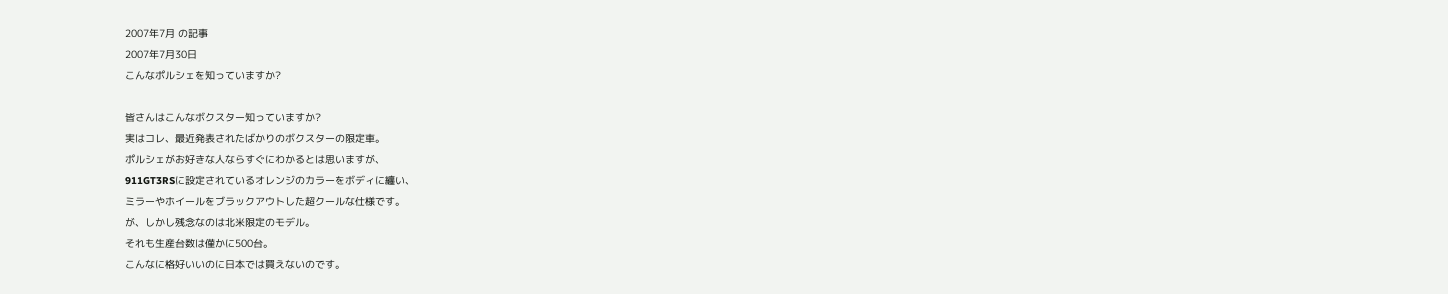2007年7月 の記事
2007年7月30日
こんなポルシェを知っていますか?

皆さんはこんなボクスター知っていますか?
実はコレ、最近発表されたばかりのボクスターの限定車。
ポルシェがお好きな人ならすぐにわかるとは思いますが、
911GT3RSに設定されているオレンジのカラーをボディに纏い、
ミラーやホイールをブラックアウトした超クールな仕様です。
が、しかし残念なのは北米限定のモデル。
それも生産台数は僅かに500台。
こんなに格好いいのに日本では買えないのです。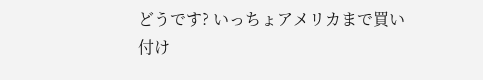どうです? いっちょアメリカまで買い付け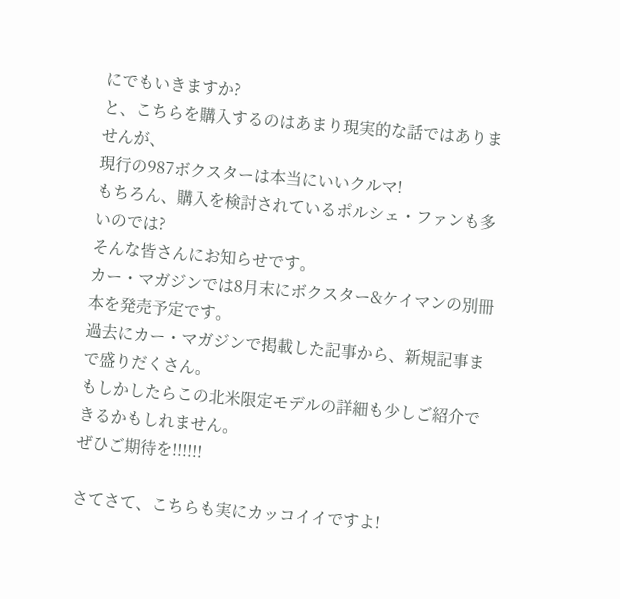にでもいきますか?
と、こちらを購入するのはあまり現実的な話ではありませんが、
現行の987ボクスターは本当にいいクルマ!
もちろん、購入を検討されているポルシェ・ファンも多いのでは?
そんな皆さんにお知らせです。
カー・マガジンでは8月末にボクスター&ケイマンの別冊本を発売予定です。
過去にカー・マガジンで掲載した記事から、新規記事まで盛りだくさん。
もしかしたらこの北米限定モデルの詳細も少しご紹介できるかもしれません。
ぜひご期待を!!!!!!

さてさて、こちらも実にカッコイイですよ!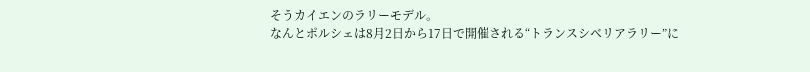そうカイエンのラリーモデル。
なんとポルシェは8月2日から17日で開催される“トランスシベリアラリー”に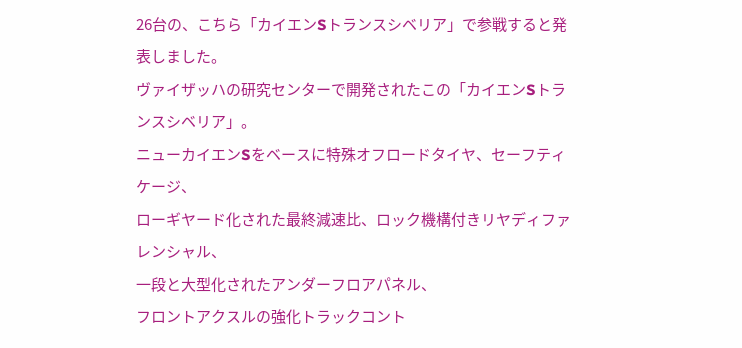26台の、こちら「カイエンSトランスシベリア」で参戦すると発表しました。
ヴァイザッハの研究センターで開発されたこの「カイエンSトランスシベリア」。
ニューカイエンSをベースに特殊オフロードタイヤ、セーフティケージ、
ローギヤード化された最終減速比、ロック機構付きリヤディファレンシャル、
一段と大型化されたアンダーフロアパネル、
フロントアクスルの強化トラックコント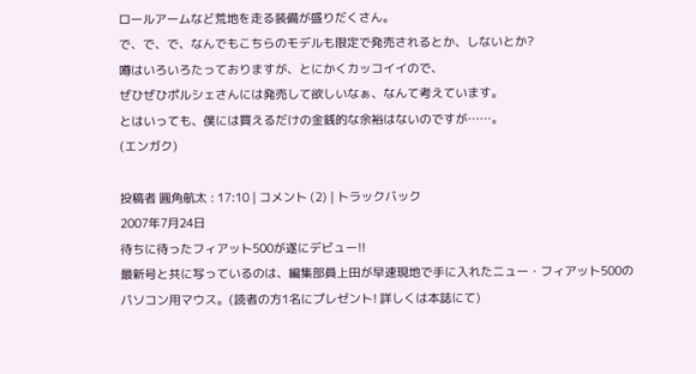ロールアームなど荒地を走る装備が盛りだくさん。
で、で、で、なんでもこちらのモデルも限定で発売されるとか、しないとか?
噂はいろいろたっておりますが、とにかくカッコイイので、
ぜひぜひポルシェさんには発売して欲しいなぁ、なんて考えています。
とはいっても、僕には買えるだけの金銭的な余裕はないのですが……。
(エンガク)

投稿者 圓角航太 : 17:10 | コメント (2) | トラックバック
2007年7月24日
待ちに待ったフィアット500が遂にデビュー!!
最新号と共に写っているのは、編集部員上田が早速現地で手に入れたニュー・フィアット500の
パソコン用マウス。(読者の方1名にプレゼント! 詳しくは本誌にて)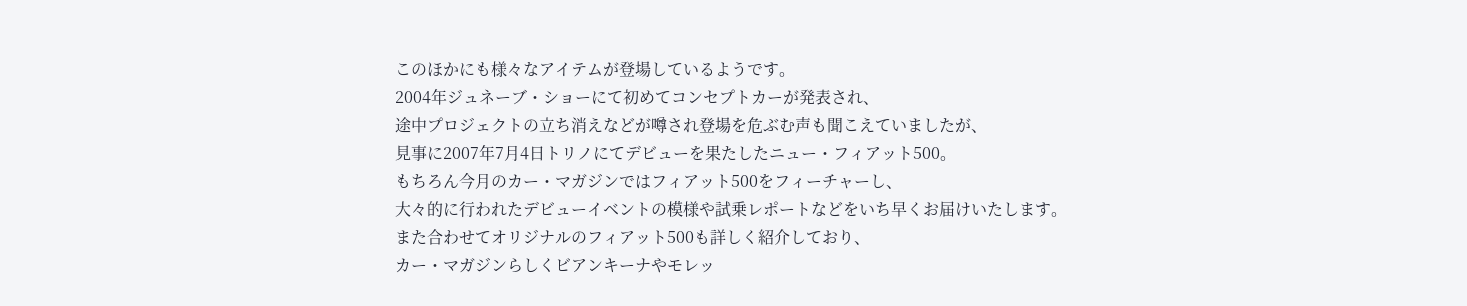このほかにも様々なアイテムが登場しているようです。
2004年ジュネーブ・ショーにて初めてコンセプトカーが発表され、
途中プロジェクトの立ち消えなどが噂され登場を危ぶむ声も聞こえていましたが、
見事に2007年7月4日トリノにてデビューを果たしたニュー・フィアット500。
もちろん今月のカー・マガジンではフィアット500をフィーチャーし、
大々的に行われたデビューイベントの模様や試乗レポートなどをいち早くお届けいたします。
また合わせてオリジナルのフィアット500も詳しく紹介しており、
カー・マガジンらしくビアンキーナやモレッ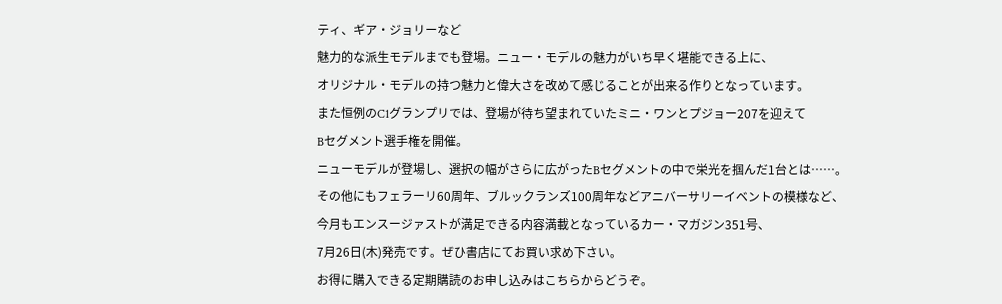ティ、ギア・ジョリーなど
魅力的な派生モデルまでも登場。ニュー・モデルの魅力がいち早く堪能できる上に、
オリジナル・モデルの持つ魅力と偉大さを改めて感じることが出来る作りとなっています。
また恒例のC1グランプリでは、登場が待ち望まれていたミニ・ワンとプジョー207を迎えて
Bセグメント選手権を開催。
ニューモデルが登場し、選択の幅がさらに広がったBセグメントの中で栄光を掴んだ1台とは……。
その他にもフェラーリ60周年、ブルックランズ100周年などアニバーサリーイベントの模様など、
今月もエンスージァストが満足できる内容満載となっているカー・マガジン351号、
7月26日(木)発売です。ぜひ書店にてお買い求め下さい。
お得に購入できる定期購読のお申し込みはこちらからどうぞ。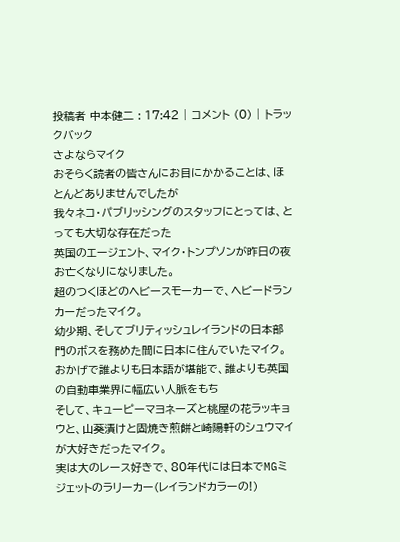投稿者 中本健二 : 17:42 | コメント (0) | トラックバック
さよならマイク
おそらく読者の皆さんにお目にかかることは、ほとんどありませんでしたが
我々ネコ・パブリッシングのスタッフにとっては、とっても大切な存在だった
英国のエージェント、マイク・トンプソンが昨日の夜お亡くなりになりました。
超のつくほどのヘビースモーカーで、ヘビードランカーだったマイク。
幼少期、そしてブリティッシュレイランドの日本部門のボスを務めた間に日本に住んでいたマイク。
おかげで誰よりも日本語が堪能で、誰よりも英国の自動車業界に幅広い人脈をもち
そして、キューピーマヨネーズと桃屋の花ラッキョウと、山葵漬けと固焼き煎餅と崎陽軒のシュウマイが大好きだったマイク。
実は大のレース好きで、80年代には日本でMGミジェットのラリーカー(レイランドカラーの!)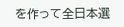を作って全日本選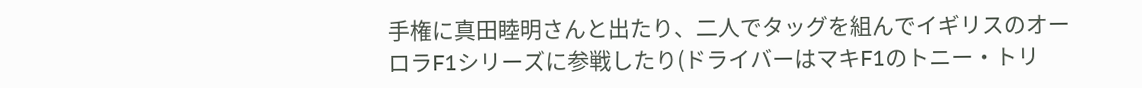手権に真田睦明さんと出たり、二人でタッグを組んでイギリスのオーロラF1シリーズに参戦したり(ドライバーはマキF1のトニー・トリ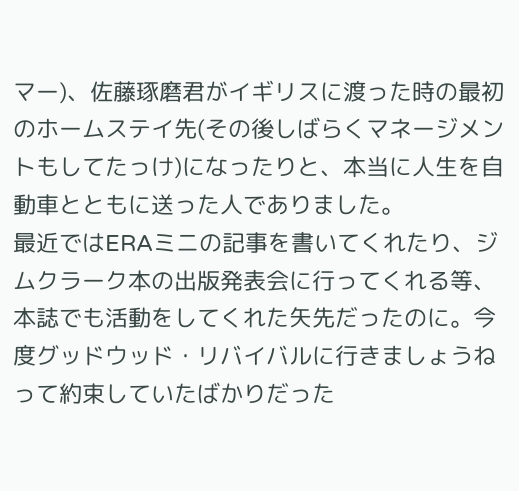マー)、佐藤琢磨君がイギリスに渡った時の最初のホームステイ先(その後しばらくマネージメントもしてたっけ)になったりと、本当に人生を自動車とともに送った人でありました。
最近ではERAミニの記事を書いてくれたり、ジムクラーク本の出版発表会に行ってくれる等、本誌でも活動をしてくれた矢先だったのに。今度グッドウッド・リバイバルに行きましょうねって約束していたばかりだった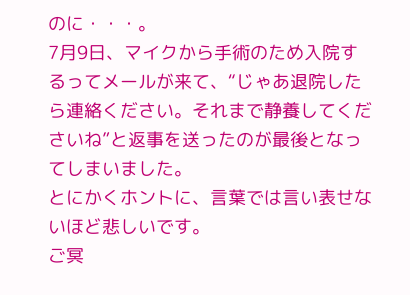のに・・・。
7月9日、マイクから手術のため入院するってメールが来て、“じゃあ退院したら連絡ください。それまで静養してくださいね”と返事を送ったのが最後となってしまいました。
とにかくホントに、言葉では言い表せないほど悲しいです。
ご冥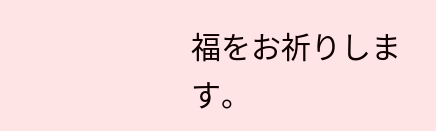福をお祈りします。